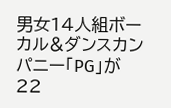男女14人組ボーカル&ダンスカンパニー「PG」が22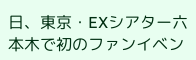日、東京・EXシアター六本木で初のファンイベン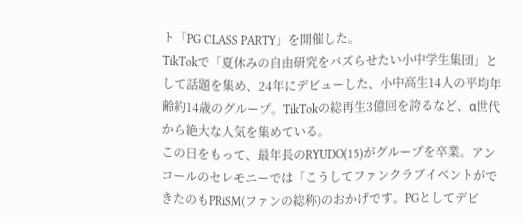ト「PG CLASS PARTY」を開催した。
TikTokで「夏休みの自由研究をバズらせたい小中学生集団」として話題を集め、24年にデビューした、小中高生14人の平均年齢約14歳のグループ。TikTokの総再生3億回を誇るなど、α世代から絶大な人気を集めている。
この日をもって、最年長のRYUDO(15)がグループを卒業。アンコールのセレモニーでは「こうしてファンクラブイベントができたのもPRiSM(ファンの総称)のおかげです。PGとしてデビ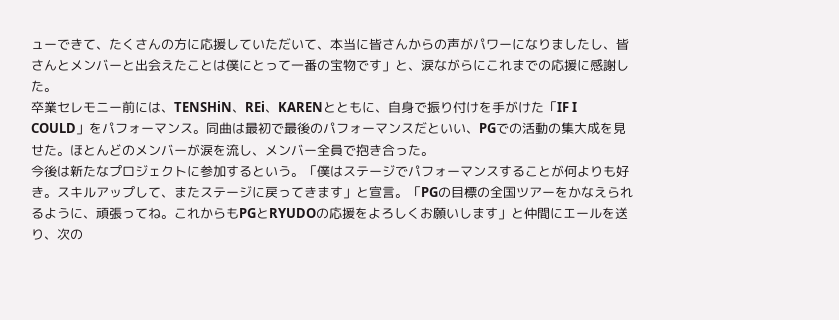ューできて、たくさんの方に応援していただいて、本当に皆さんからの声がパワーになりましたし、皆さんとメンバーと出会えたことは僕にとって一番の宝物です」と、涙ながらにこれまでの応援に感謝した。
卒業セレモニー前には、TENSHiN、REi、KARENとともに、自身で振り付けを手がけた「IF I COULD」をパフォーマンス。同曲は最初で最後のパフォーマンスだといい、PGでの活動の集大成を見せた。ほとんどのメンバーが涙を流し、メンバー全員で抱き合った。
今後は新たなプロジェクトに参加するという。「僕はステージでパフォーマンスすることが何よりも好き。スキルアップして、またステージに戻ってきます」と宣言。「PGの目標の全国ツアーをかなえられるように、頑張ってね。これからもPGとRYUDOの応援をよろしくお願いします」と仲間にエールを送り、次の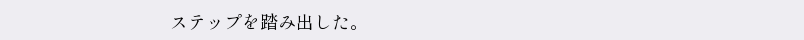ステップを踏み出した。